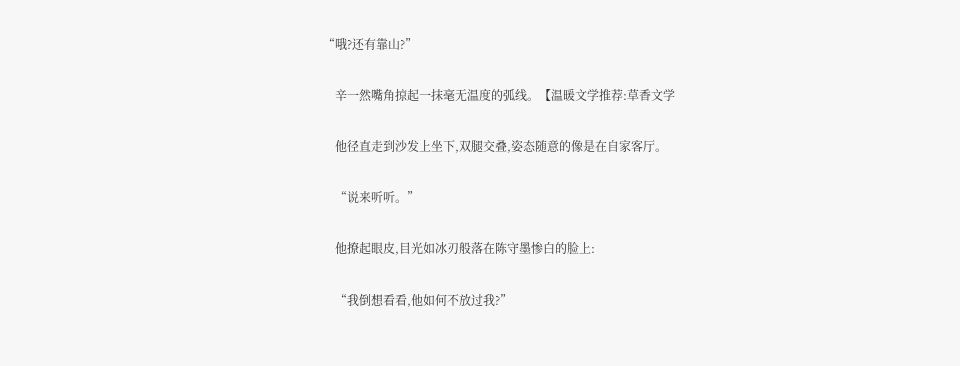“哦?还有靠山?”

    辛一然嘴角掠起一抹毫无温度的弧线。【温暖文学推荐:草香文学

    他径直走到沙发上坐下,双腿交叠,姿态随意的像是在自家客厅。

    “说来听听。”

    他撩起眼皮,目光如冰刃般落在陈守墨惨白的脸上:

    “我倒想看看,他如何不放过我?”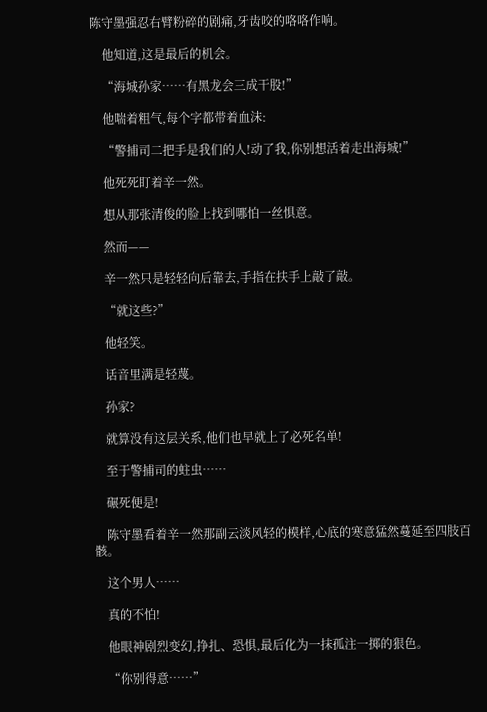陈守墨强忍右臂粉碎的剧痛,牙齿咬的咯咯作响。

    他知道,这是最后的机会。

    “海城孙家……有黑龙会三成干股!”

    他喘着粗气,每个字都带着血沫:

    “警捕司二把手是我们的人!动了我,你别想活着走出海城!”

    他死死盯着辛一然。

    想从那张清俊的脸上找到哪怕一丝惧意。

    然而——

    辛一然只是轻轻向后靠去,手指在扶手上敲了敲。

    “就这些?”

    他轻笑。

    话音里满是轻蔑。

    孙家?

    就算没有这层关系,他们也早就上了必死名单!

    至于警捕司的蛀虫……

    碾死便是!

    陈守墨看着辛一然那副云淡风轻的模样,心底的寒意猛然蔓延至四肢百骸。

    这个男人……

    真的不怕!

    他眼神剧烈变幻,挣扎、恐惧,最后化为一抹孤注一掷的狠色。

    “你别得意……”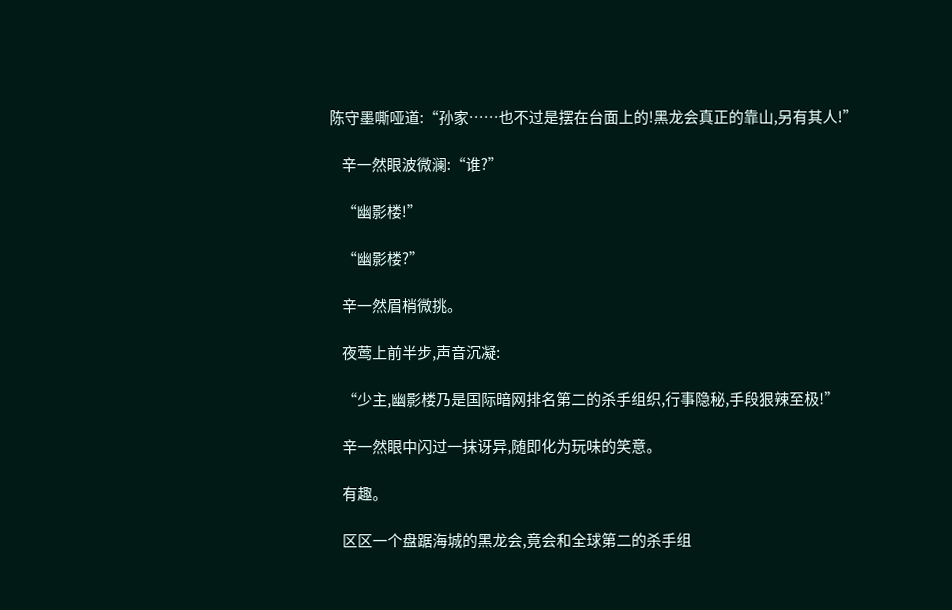陈守墨嘶哑道:“孙家……也不过是摆在台面上的!黑龙会真正的靠山,另有其人!”

    辛一然眼波微澜:“谁?”

    “幽影楼!”

    “幽影楼?”

    辛一然眉梢微挑。

    夜莺上前半步,声音沉凝:

    “少主,幽影楼乃是国际暗网排名第二的杀手组织,行事隐秘,手段狠辣至极!”

    辛一然眼中闪过一抹讶异,随即化为玩味的笑意。

    有趣。

    区区一个盘踞海城的黑龙会,竟会和全球第二的杀手组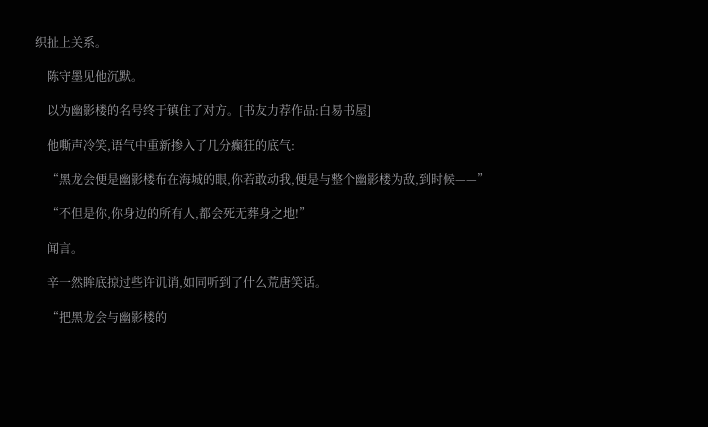织扯上关系。

    陈守墨见他沉默。

    以为幽影楼的名号终于镇住了对方。[书友力荐作品:白易书屋]

    他嘶声冷笑,语气中重新掺入了几分癫狂的底气:

    “黑龙会便是幽影楼布在海城的眼,你若敢动我,便是与整个幽影楼为敌,到时候——”

    “不但是你,你身边的所有人,都会死无葬身之地!”

    闻言。

    辛一然眸底掠过些许讥诮,如同听到了什么荒唐笑话。

    “把黑龙会与幽影楼的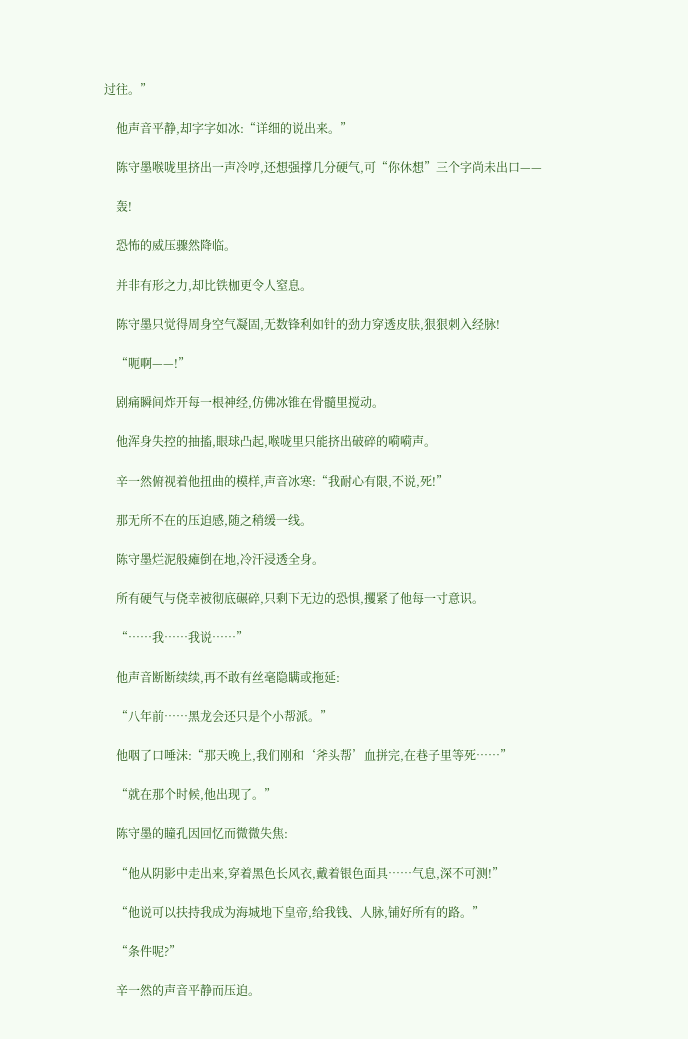过往。”

    他声音平静,却字字如冰:“详细的说出来。”

    陈守墨喉咙里挤出一声冷哼,还想强撑几分硬气,可“你休想”三个字尚未出口——

    轰!

    恐怖的威压骤然降临。

    并非有形之力,却比铁枷更令人窒息。

    陈守墨只觉得周身空气凝固,无数锋利如针的劲力穿透皮肤,狠狠刺入经脉!

    “呃啊——!”

    剧痛瞬间炸开每一根神经,仿佛冰锥在骨髓里搅动。

    他浑身失控的抽搐,眼球凸起,喉咙里只能挤出破碎的嗬嗬声。

    辛一然俯视着他扭曲的模样,声音冰寒:“我耐心有限,不说,死!”

    那无所不在的压迫感,随之稍缓一线。

    陈守墨烂泥般瘫倒在地,冷汗浸透全身。

    所有硬气与侥幸被彻底碾碎,只剩下无边的恐惧,攫紧了他每一寸意识。

    “……我……我说……”

    他声音断断续续,再不敢有丝毫隐瞒或拖延:

    “八年前……黑龙会还只是个小帮派。”

    他咽了口唾沫:“那天晚上,我们刚和‘斧头帮’血拼完,在巷子里等死……”

    “就在那个时候,他出现了。”

    陈守墨的瞳孔因回忆而微微失焦:

    “他从阴影中走出来,穿着黑色长风衣,戴着银色面具……气息,深不可测!”

    “他说可以扶持我成为海城地下皇帝,给我钱、人脉,铺好所有的路。”

    “条件呢?”

    辛一然的声音平静而压迫。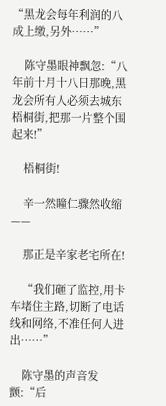“黑龙会每年利润的八成上缴,另外……”

    陈守墨眼神飘忽:“八年前十月十八日那晚,黑龙会所有人必须去城东梧桐街,把那一片整个围起来!”

    梧桐街!

    辛一然瞳仁骤然收缩——

    那正是辛家老宅所在!

    “我们砸了监控,用卡车堵住主路,切断了电话线和网络,不准任何人进出……”

    陈守墨的声音发颤:“后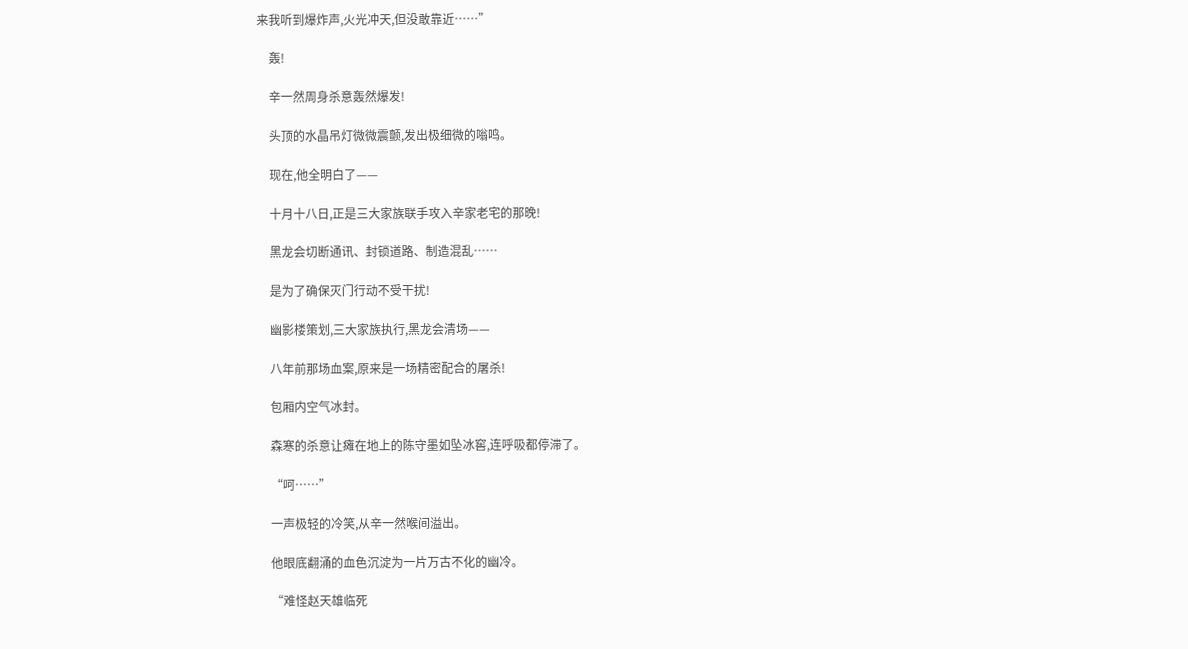来我听到爆炸声,火光冲天,但没敢靠近……”

    轰!

    辛一然周身杀意轰然爆发!

    头顶的水晶吊灯微微震颤,发出极细微的嗡鸣。

    现在,他全明白了——

    十月十八日,正是三大家族联手攻入辛家老宅的那晚!

    黑龙会切断通讯、封锁道路、制造混乱……

    是为了确保灭门行动不受干扰!

    幽影楼策划,三大家族执行,黑龙会清场——

    八年前那场血案,原来是一场精密配合的屠杀!

    包厢内空气冰封。

    森寒的杀意让瘫在地上的陈守墨如坠冰窖,连呼吸都停滞了。

    “呵……”

    一声极轻的冷笑,从辛一然喉间溢出。

    他眼底翻涌的血色沉淀为一片万古不化的幽冷。

    “难怪赵天雄临死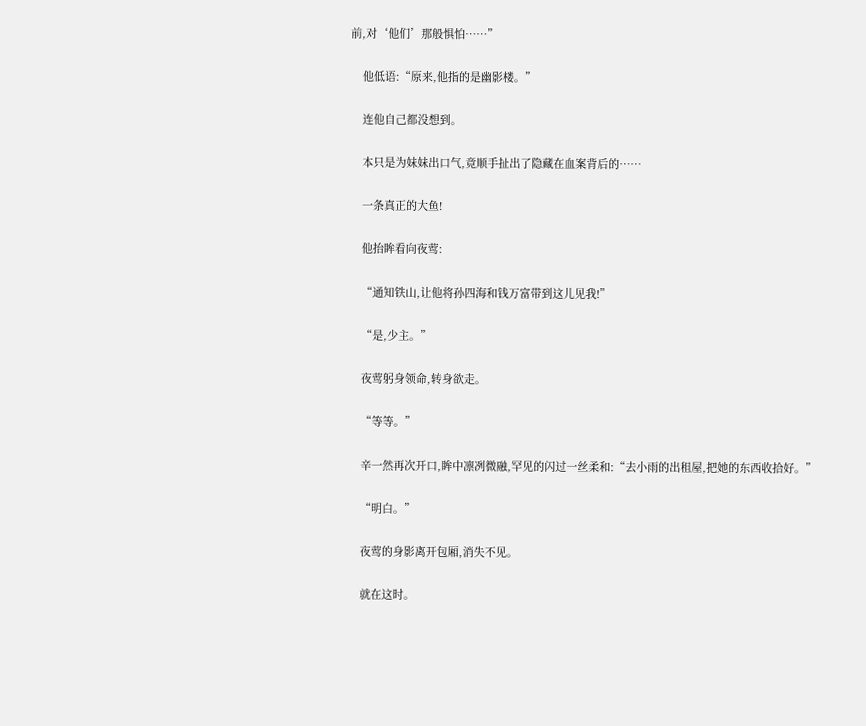前,对‘他们’那般惧怕……”

    他低语:“原来,他指的是幽影楼。”

    连他自己都没想到。

    本只是为妹妹出口气,竟顺手扯出了隐藏在血案背后的……

    一条真正的大鱼!

    他抬眸看向夜莺:

    “通知铁山,让他将孙四海和钱万富带到这儿见我!”

    “是,少主。”

    夜莺躬身领命,转身欲走。

    “等等。”

    辛一然再次开口,眸中凛冽微融,罕见的闪过一丝柔和:“去小雨的出租屋,把她的东西收拾好。”

    “明白。”

    夜莺的身影离开包厢,消失不见。

    就在这时。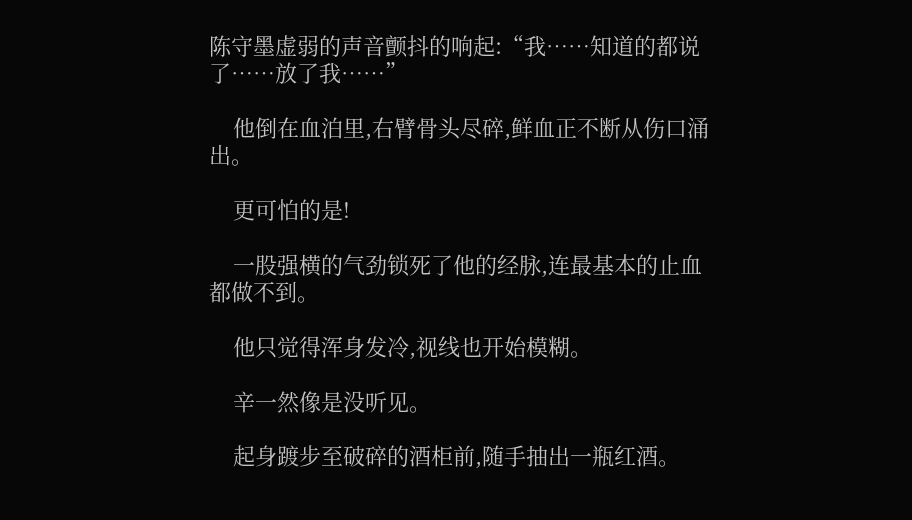陈守墨虚弱的声音颤抖的响起:“我……知道的都说了……放了我……”

    他倒在血泊里,右臂骨头尽碎,鲜血正不断从伤口涌出。

    更可怕的是!

    一股强横的气劲锁死了他的经脉,连最基本的止血都做不到。

    他只觉得浑身发冷,视线也开始模糊。

    辛一然像是没听见。

    起身踱步至破碎的酒柜前,随手抽出一瓶红酒。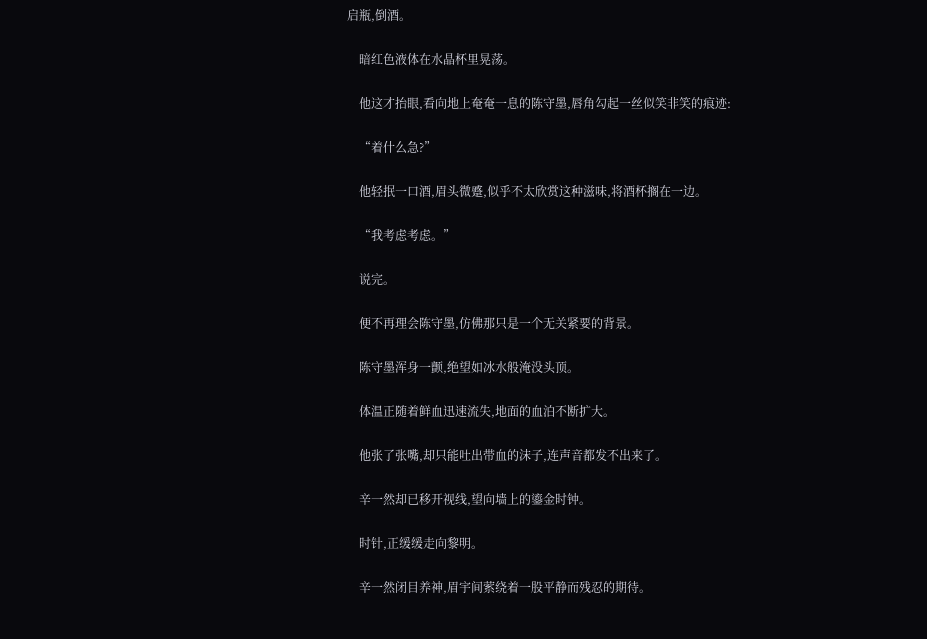启瓶,倒酒。

    暗红色液体在水晶杯里晃荡。

    他这才抬眼,看向地上奄奄一息的陈守墨,唇角勾起一丝似笑非笑的痕迹:

    “着什么急?”

    他轻抿一口酒,眉头微蹙,似乎不太欣赏这种滋味,将酒杯搁在一边。

    “我考虑考虑。”

    说完。

    便不再理会陈守墨,仿佛那只是一个无关紧要的背景。

    陈守墨浑身一颤,绝望如冰水般淹没头顶。

    体温正随着鲜血迅速流失,地面的血泊不断扩大。

    他张了张嘴,却只能吐出带血的沫子,连声音都发不出来了。

    辛一然却已移开视线,望向墙上的鎏金时钟。

    时针,正缓缓走向黎明。

    辛一然闭目养神,眉宇间萦绕着一股平静而残忍的期待。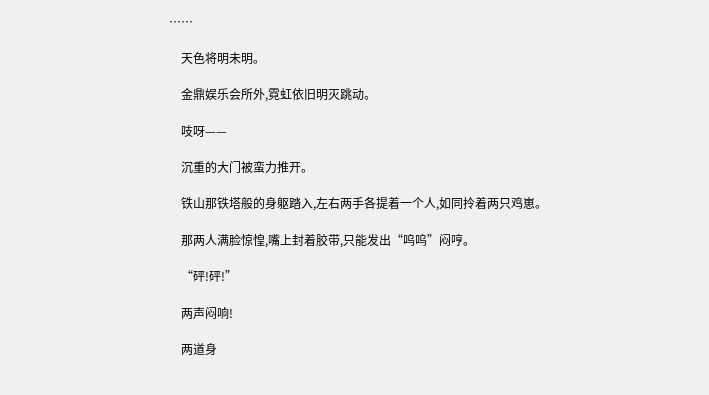……

    天色将明未明。

    金鼎娱乐会所外,霓虹依旧明灭跳动。

    吱呀——

    沉重的大门被蛮力推开。

    铁山那铁塔般的身躯踏入,左右两手各提着一个人,如同拎着两只鸡崽。

    那两人满脸惊惶,嘴上封着胶带,只能发出“呜呜”闷哼。

    “砰!砰!”

    两声闷响!

    两道身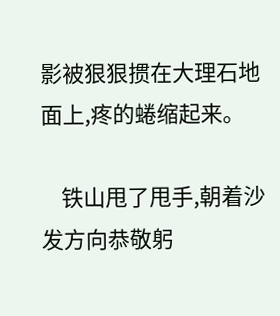影被狠狠掼在大理石地面上,疼的蜷缩起来。

    铁山甩了甩手,朝着沙发方向恭敬躬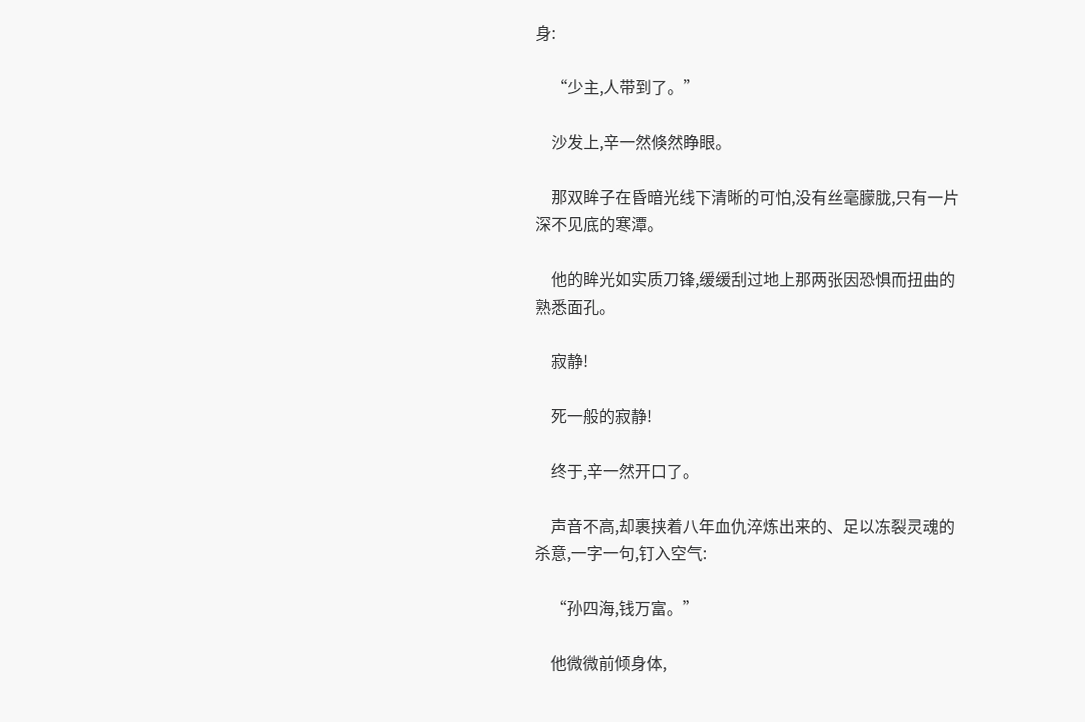身:

    “少主,人带到了。”

    沙发上,辛一然倏然睁眼。

    那双眸子在昏暗光线下清晰的可怕,没有丝毫朦胧,只有一片深不见底的寒潭。

    他的眸光如实质刀锋,缓缓刮过地上那两张因恐惧而扭曲的熟悉面孔。

    寂静!

    死一般的寂静!

    终于,辛一然开口了。

    声音不高,却裹挟着八年血仇淬炼出来的、足以冻裂灵魂的杀意,一字一句,钉入空气:

    “孙四海,钱万富。”

    他微微前倾身体,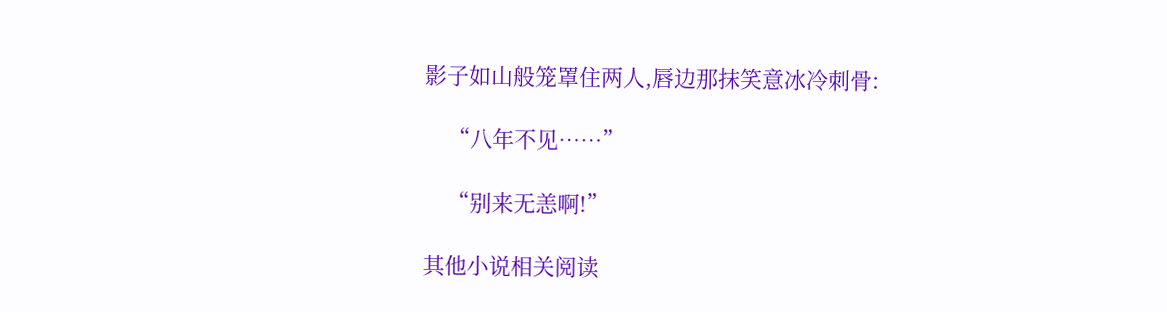影子如山般笼罩住两人,唇边那抹笑意冰冷刺骨:

    “八年不见……”

    “别来无恙啊!”

其他小说相关阅读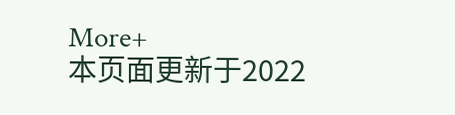More+
本页面更新于2022